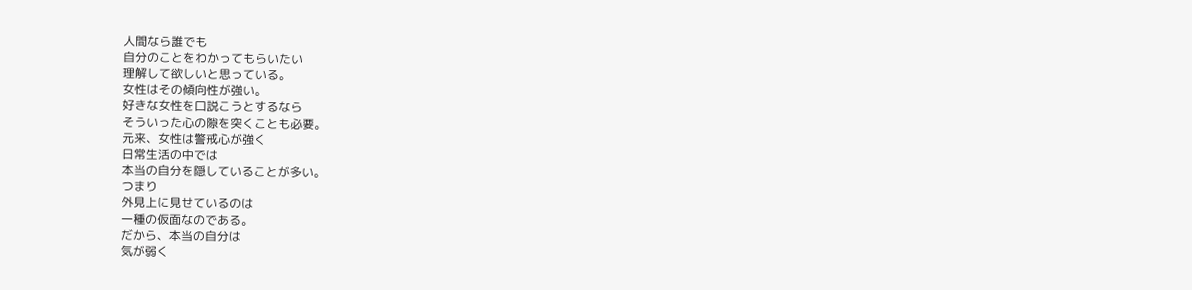人間なら誰でも
自分のことをわかってもらいたい
理解して欲しいと思っている。
女性はその傾向性が強い。
好きな女性を口説こうとするなら
そういった心の隙を突くことも必要。
元来、女性は警戒心が強く
日常生活の中では
本当の自分を隠していることが多い。
つまり
外見上に見せているのは
一種の仮面なのである。
だから、本当の自分は
気が弱く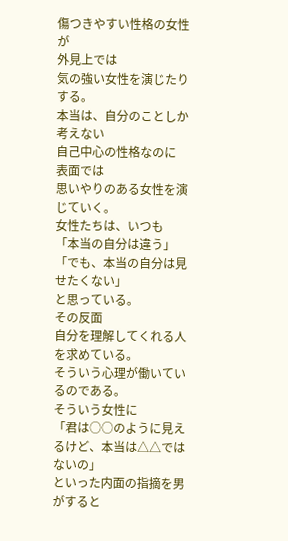傷つきやすい性格の女性が
外見上では
気の強い女性を演じたりする。
本当は、自分のことしか考えない
自己中心の性格なのに
表面では
思いやりのある女性を演じていく。
女性たちは、いつも
「本当の自分は違う」
「でも、本当の自分は見せたくない」
と思っている。
その反面
自分を理解してくれる人を求めている。
そういう心理が働いているのである。
そういう女性に
「君は○○のように見えるけど、本当は△△ではないの」
といった内面の指摘を男がすると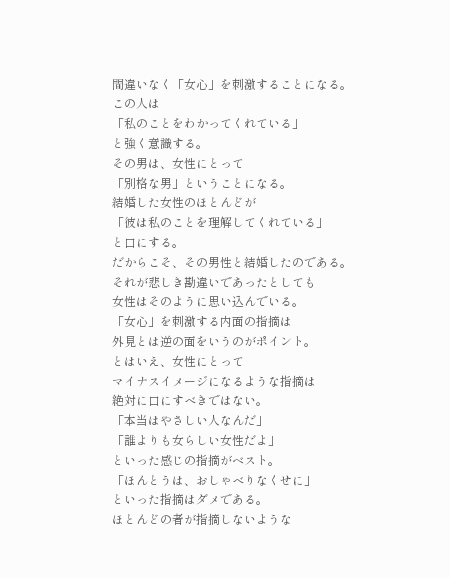間違いなく「女心」を刺激することになる。
この人は
「私のことをわかってくれている」
と強く意識する。
その男は、女性にとって
「別格な男」ということになる。
結婚した女性のほとんどが
「彼は私のことを理解してくれている」
と口にする。
だからこそ、その男性と結婚したのである。
それが悲しき勘違いであったとしても
女性はそのように思い込んでいる。
「女心」を刺激する内面の指摘は
外見とは逆の面をいうのがポイント。
とはいえ、女性にとって
マイナスイメージになるような指摘は
絶対に口にすべきではない。
「本当はやさしい人なんだ」
「誰よりも女らしい女性だよ」
といった感じの指摘がベスト。
「ほんとうは、おしゃべりなくせに」
といった指摘はダメである。
ほとんどの者が指摘しないような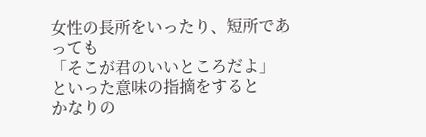女性の長所をいったり、短所であっても
「そこが君のいいところだよ」
といった意味の指摘をすると
かなりの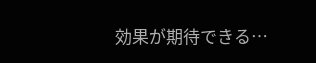効果が期待できる…